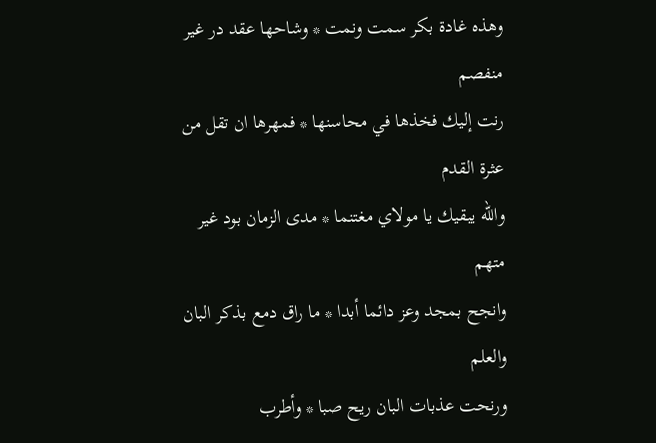وهذه غادة بكر سمت ونمت * وشاحها عقد در غير منفصم
رنت إليك فخذها في محاسنها * فمهرها ان تقل من عثرة القدم
واللّه يبقيك يا مولاي مغتنما * مدى الزمان بود غير متهم
وانجح بمجد وعز دائما أبدا * ما راق دمع بذكر البان والعلم
ورنحت عذبات البان ريح صبا * وأطرب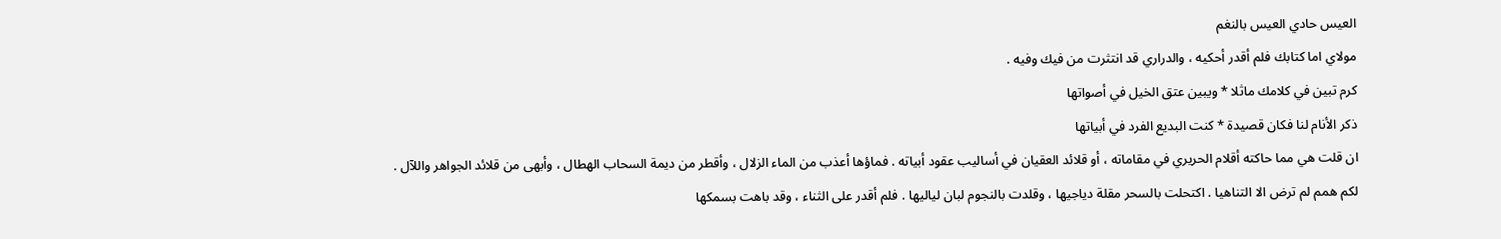العيس حادي العيس بالنغم
مولاي اما كتابك فلم أقدر أحكيه ، والدراري قد انتثرت من فيك وفيه .
كرم تبين في كلامك ماثلا * ويبين عتق الخيل في أصواتها
ذكر الأنام لنا فكان قصيدة * كنت البديع الفرد في أبياتها
ان قلت هي مما حاكته أقلام الحريري في مقاماته ، أو قلائد العقيان في أساليب عقود أبياته . فماؤها أعذب من الماء الزلال ، وأقطر من ديمة السحاب الهطال ، وأبهى من قلائد الجواهر واللآل .
لكم همم لم ترض الا التناهيا . اكتحلت بالسحر مقلة دياجيها ، وقلدت بالنجوم لبان لياليها . فلم أقدر على الثناء ، وقد باهت بسمكها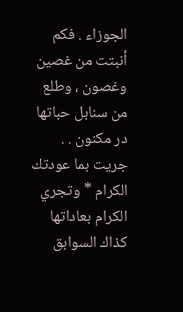الجوزاء . فكم أنبتت من غصين وغصون ، وطلع من سنابل حباتها در مكنون . .
جريت بما عودتك الكرام * وتجري الكرام بعاداتها
كذاك السوابق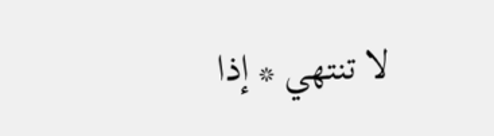لا تنتهي * إذا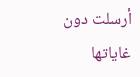أرسلت دون غاياتها